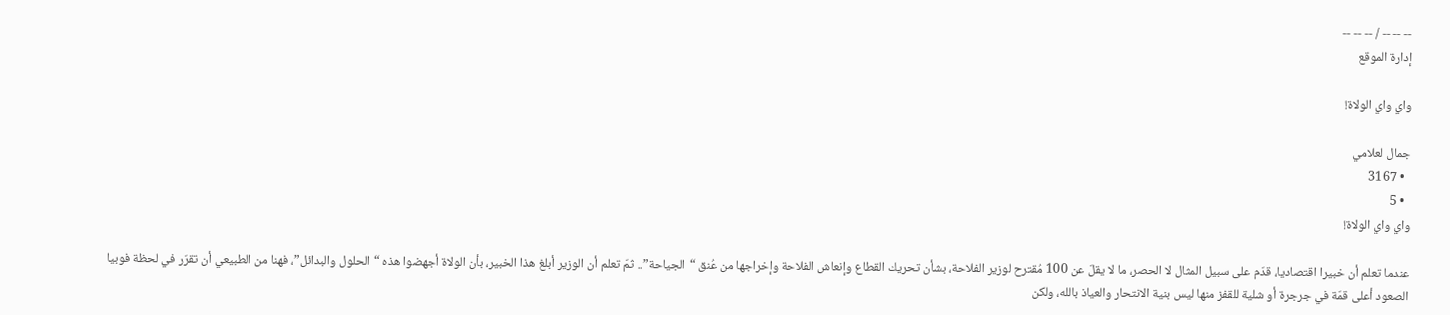-- -- -- / -- -- --
إدارة الموقع

واي واي الولاة!

جمال لعلامي
  • 3167
  • 5
واي واي الولاة!

عندما تعلم أن خبيرا اقتصاديا، قدّم على سبيل المثال لا الحصر، ما لا يقلّ عن 100 مُقترح لوزير الفلاحة، بشأن تحريك القطاع وإنعاش الفلاحة وإخراجها من عُنق “الجياحة”.. ثمّ تعلم أن الوزير أبلغ هذا الخبير، بأن الولاة أجهضوا هذه “الحلول والبدائل”، فهنا من الطبيعي أن تقرّر في لحظة فوبيا الصعود أعلى قمّة في جرجرة أو شلية للقفز منها ليس بنية الانتحار والعياذ بالله، ولكن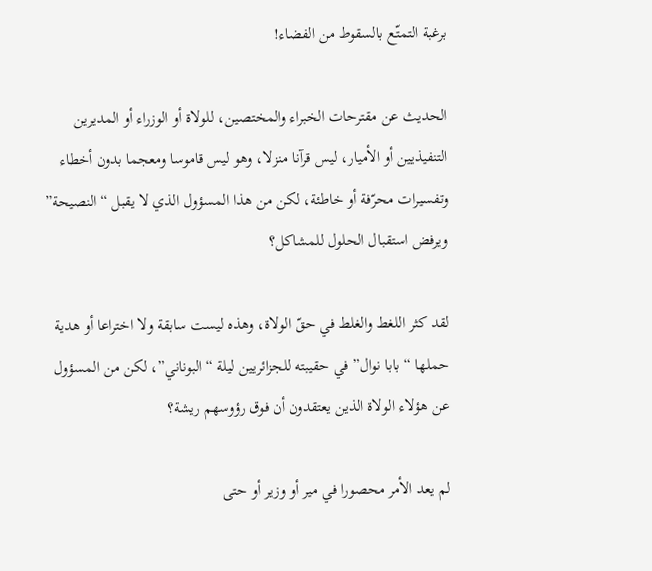برغبة التمتّع بالسقوط من الفضاء!

الحديث عن مقترحات الخبراء والمختصين، للولاة أو الوزراء أو المديرين التنفيذيين أو الأميار، ليس قرآنا منزلا، وهو ليس قاموسا ومعجما بدون أخطاء وتفسيرات محرّفة أو خاطئة، لكن من هذا المسؤول الذي لا يقبل “النصيحة” ويرفض استقبال الحلول للمشاكل؟

لقد كثر اللغط والغلط في حقّ الولاة، وهذه ليست سابقة ولا اختراعا أو هدية حملها “بابا نوال” في حقيبته للجزائريين ليلة “البوناني”، لكن من المسؤول عن هؤلاء الولاة الذين يعتقدون أن فوق رؤوسهم ريشة؟

لم يعد الأمر محصورا في مير أو وزير أو حتى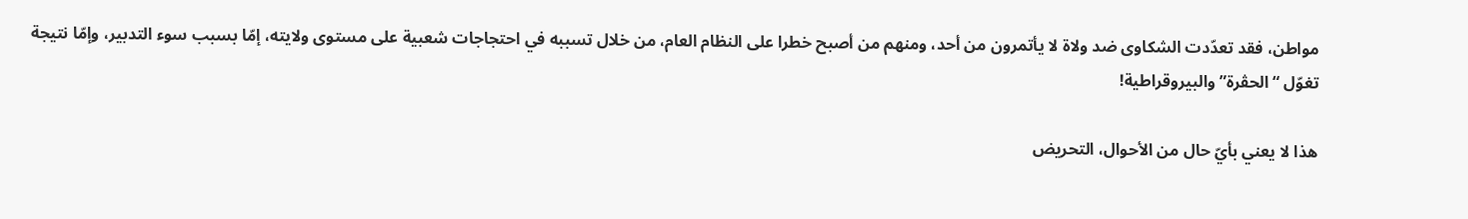مواطن، فقد تعدّدت الشكاوى ضد ولاة لا يأتمرون من أحد، ومنهم من أصبح خطرا على النظام العام، من خلال تسببه في احتجاجات شعبية على مستوى ولايته، إمّا بسبب سوء التدبير، وإمّا نتيجة تغوّل “الحڤرة” والبيروقراطية!

هذا لا يعني بأيّ حال من الأحوال، التحريض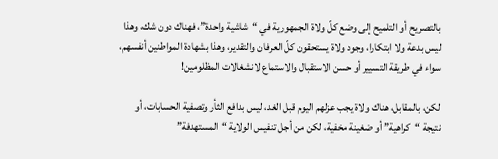بالتصريح أو التلميح إلى وضع كلّ ولاة الجمهورية في “شاشية واحدة”، فهناك دون شك، وهذا ليس بدعة ولا ابتكارا، وجود ولاة يستحقون كلّ العرفان والتقدير، وهذا بشهادة المواطنين أنفسهم، سواء في طريقة التسيير أو حسن الاستقبال والاستماع لانشغالات المظلومين!

لكن، بالمقابل، هناك ولاة يجب عزلهم اليوم قبل الغد، ليس بدافع الثأر وتصفية الحسابات، أو نتيجة “كراهية” أو ضغينة مخفية، لكن من أجل تنفيس الولاية “المستهدفة”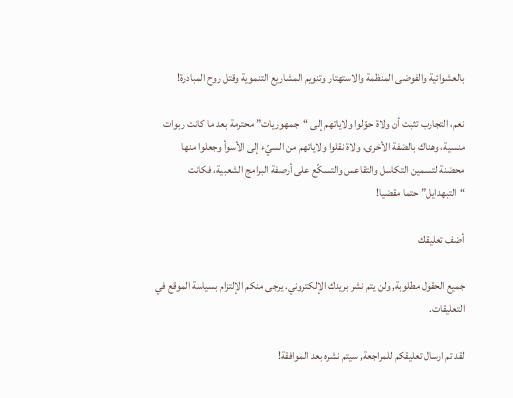بالعشوائية والفوضى المنظمة والاستهتار وتنويم المشاريع التنموية وقتل روح المبادرة!

نعم، التجارب تثبت أن ولاة حوّلوا ولاياتهم إلى “جمهوريات” محترمة بعد ما كانت ربوات منسية، وهناك بالضفة الأخرى، ولاة نقلوا ولاياتهم من السيّء إلى الأسوأ وجعلوا منها محضنة لتسمين التكاسل والتقاعس والتسكّع على أرصفة البرامج الشعبية، فكانت “التبهدايل” حتما مقضيا!

أضف تعليقك

جميع الحقول مطلوبة, ولن يتم نشر بريدك الإلكتروني. يرجى منكم الإلتزام بسياسة الموقع في التعليقات.

لقد تم ارسال تعليقكم للمراجعة, سيتم نشره بعد الموافقة!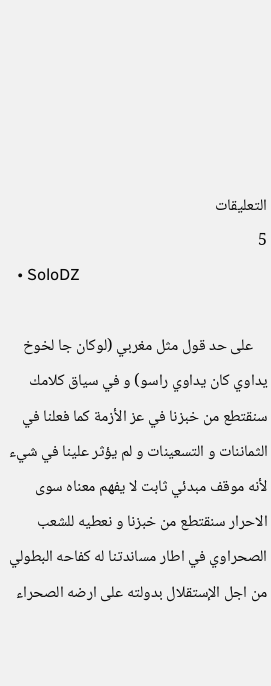التعليقات
5
  • SoloDZ

    على حد قول مثل مغربي (لوكان جا لخوخ يداوي كان يداوي راسو) و في سياق كلامك سنقتطع من خبزنا في عز الأزمة كما فعلنا في الثماننات و التسعينات و لم يؤثر علينا في شيء لأنه موقف مبدئي ثابت لا يفهم معناه سوى الاحرار سنقتطع من خبزنا و نعطيه للشعب الصحراوي في اطار مساندتنا له كفاحه البطولي من اجل الإستقلال بدولته على ارضه الصحراء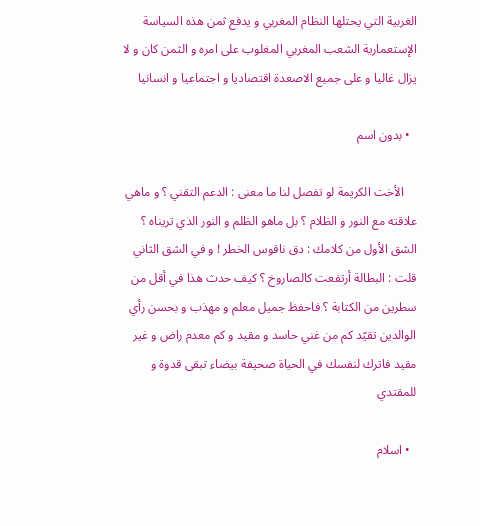الغربية التي يحتلها النظام المغربي و يدفع ثمن هذه السياسة الإستعمارية الشعب المغربي المغلوب على امره و الثمن كان و لا يزال غاليا و على جميع الاصعدة اقتصاديا و اجتماعيا و انسانيا

  • بدون اسم

    الأخت الكريمة لو تفصل لنا ما معنى : الدعم التقني ؟ و ماهي علاقته مع النور و الظلام ؟ بل ماهو الظلم و النور الذي تريناه ؟ الشق الأول من كلامك : دق ناقوس الخطر ! و في الشق الثاني قلت : البطالة أرتفعت كالصاروخ ؟ كيف حدث هذا في أقل من سطرين من الكتابة ؟ فاحفظ جميل معلم و مهذب و بحسن رأي الوالدين تقيّد كم من غني حاسد و مقيد و كم معدم راض و غير مقيد فاترك لنفسك في الحياة صحيفة بيضاء تبقى قدوة و للمقتدي

  • اسلام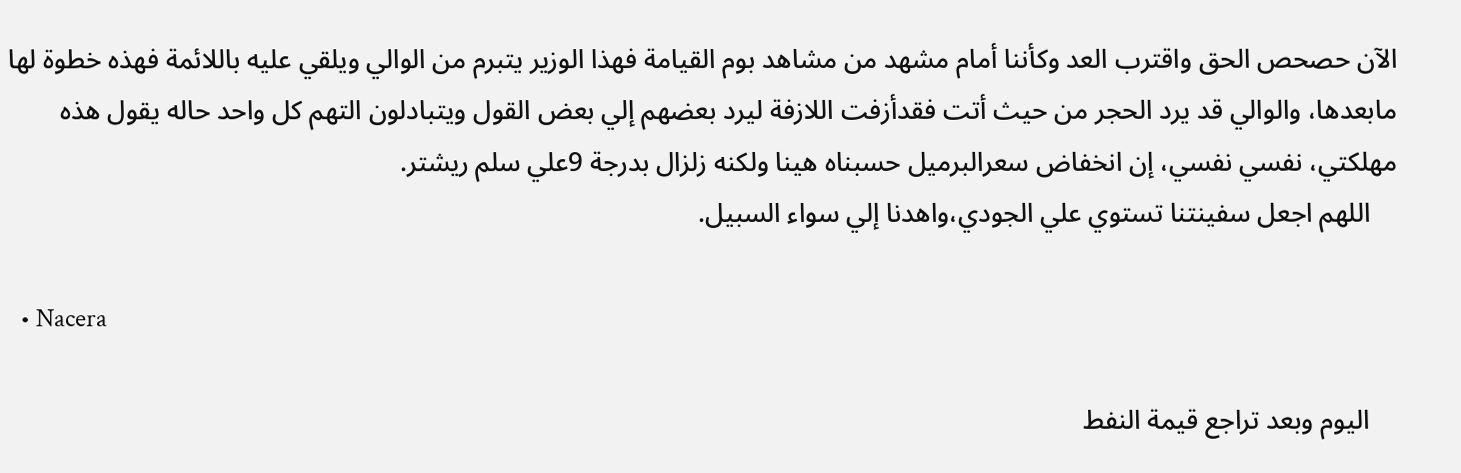الآن حصحص الحق واقترب العد وكأننا أمام مشهد من مشاهد بوم القيامة فهذا الوزير يتبرم من الوالي ويلقي عليه باللائمة فهذه خطوة لها مابعدها، والوالي قد يرد الحجر من حيث أتت فقدأزفت اللازفة ليرد بعضهم إلي بعض القول ويتبادلون التهم كل واحد حاله يقول هذه مهلكتي، نفسي نفسي، إن انخفاض سعرالبرميل حسبناه هينا ولكنه زلزال بدرجة 9علي سلم ريشتر.
    اللهم اجعل سفينتنا تستوي علي الجودي،واهدنا إلي سواء السبيل.

  • Nacera

    اليوم وبعد تراجع قيمة النفط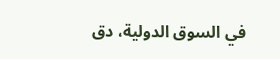في السوق الدولية، دق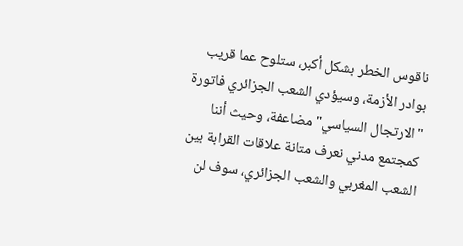ناقوس الخطر بشكل أكبر، ستلوح عما قريب بوادر الأزمة، وسيؤدي الشعب الجزائري فاتورة "الارتجال السياسي" مضاعفة، وحيث أننا كمجتمع مدني نعرف متانة علاقات القرابة بين الشعب المغربي والشعب الجزائري، سوف لن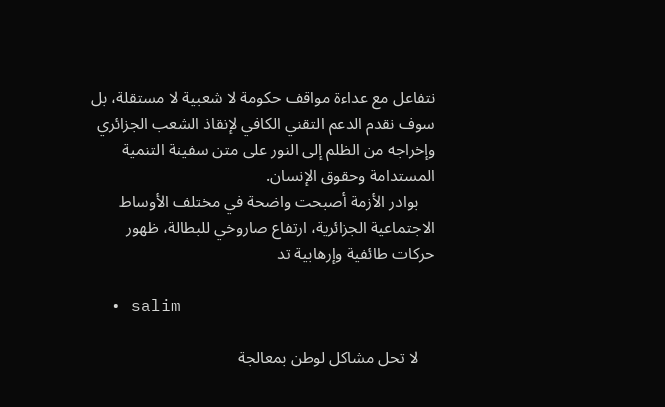نتفاعل مع عداءة مواقف حكومة لا شعبية لا مستقلة، بل سوف نقدم الدعم التقني الكافي لإنقاذ الشعب الجزائري وإخراجه من الظلم إلى النور على متن سفينة التنمية المستدامة وحقوق الإنسان.
    بوادر الأزمة أصبحت واضحة في مختلف الأوساط الاجتماعية الجزائرية، ارتفاع صاروخي للبطالة، ظهور حركات طائفية وإرهابية تد

  • salim

    لا تحل مشاكل لوطن بمعالجة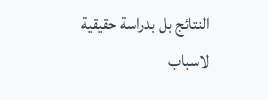النتائج بل بدراسة حقيقية لاسباب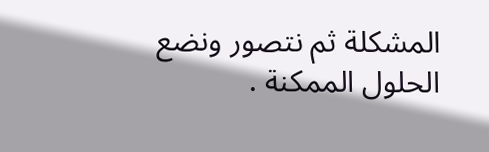المشكلة ثم نتصور ونضع الحلول الممكنة .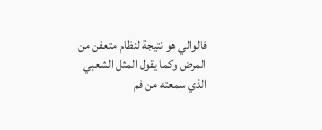فالوالي هو نتيجة لنظام متعفن من المرض وكما يقول المثل الشعبي الذي سمعته من فم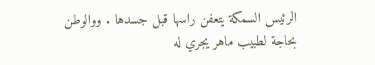الرئيس السمكة يتعفن راسها قبل جسدها . ووالوطن بحاجة لطبيب ماهر يجري له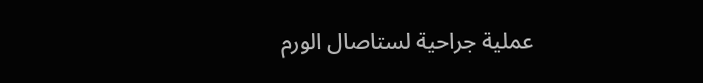عملية جراحية لستاصال الورم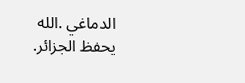الدماغي .الله يحفظ الجزائر.